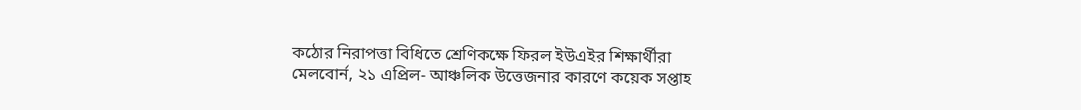কঠোর নিরাপত্তা বিধিতে শ্রেণিকক্ষে ফিরল ইউএইর শিক্ষার্থীরা
মেলবোর্ন, ২১ এপ্রিল- আঞ্চলিক উত্তেজনার কারণে কয়েক সপ্তাহ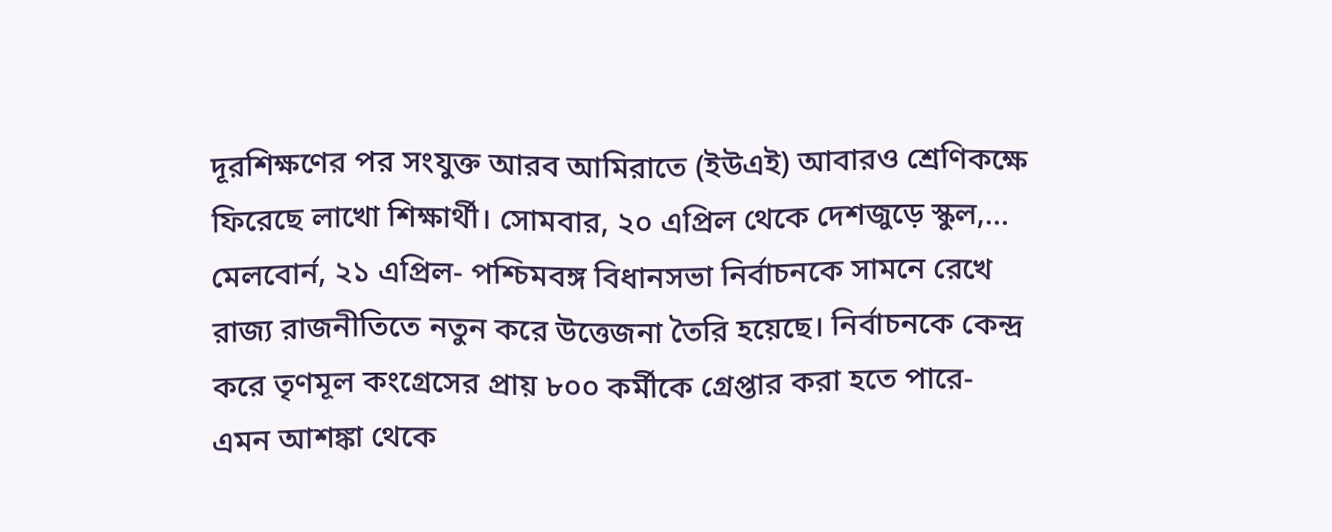দূরশিক্ষণের পর সংযুক্ত আরব আমিরাতে (ইউএই) আবারও শ্রেণিকক্ষে ফিরেছে লাখো শিক্ষার্থী। সোমবার, ২০ এপ্রিল থেকে দেশজুড়ে স্কুল,…
মেলবোর্ন, ২১ এপ্রিল- পশ্চিমবঙ্গ বিধানসভা নির্বাচনকে সামনে রেখে রাজ্য রাজনীতিতে নতুন করে উত্তেজনা তৈরি হয়েছে। নির্বাচনকে কেন্দ্র করে তৃণমূল কংগ্রেসের প্রায় ৮০০ কর্মীকে গ্রেপ্তার করা হতে পারে- এমন আশঙ্কা থেকে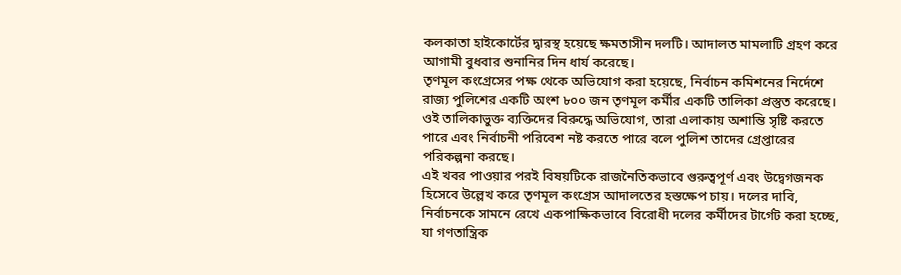কলকাতা হাইকোর্টের দ্বারস্থ হয়েছে ক্ষমতাসীন দলটি। আদালত মামলাটি গ্রহণ করে আগামী বুধবার শুনানির দিন ধার্য করেছে।
তৃণমূল কংগ্রেসের পক্ষ থেকে অভিযোগ করা হয়েছে, নির্বাচন কমিশনের নির্দেশে রাজ্য পুলিশের একটি অংশ ৮০০ জন তৃণমূল কর্মীর একটি তালিকা প্রস্তুত করেছে। ওই তালিকাভুক্ত ব্যক্তিদের বিরুদ্ধে অভিযোগ, তারা এলাকায় অশান্তি সৃষ্টি করতে পারে এবং নির্বাচনী পরিবেশ নষ্ট করতে পারে বলে পুলিশ তাদের গ্রেপ্তারের পরিকল্পনা করছে।
এই খবর পাওয়ার পরই বিষয়টিকে রাজনৈতিকভাবে গুরুত্বপূর্ণ এবং উদ্বেগজনক হিসেবে উল্লেখ করে তৃণমূল কংগ্রেস আদালতের হস্তক্ষেপ চায়। দলের দাবি, নির্বাচনকে সামনে রেখে একপাক্ষিকভাবে বিরোধী দলের কর্মীদের টার্গেট করা হচ্ছে, যা গণতান্ত্রিক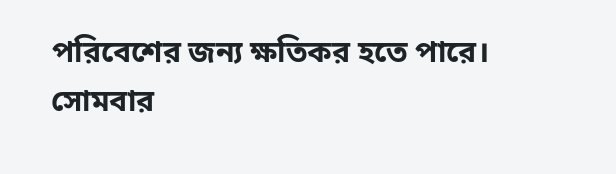পরিবেশের জন্য ক্ষতিকর হতে পারে।
সোমবার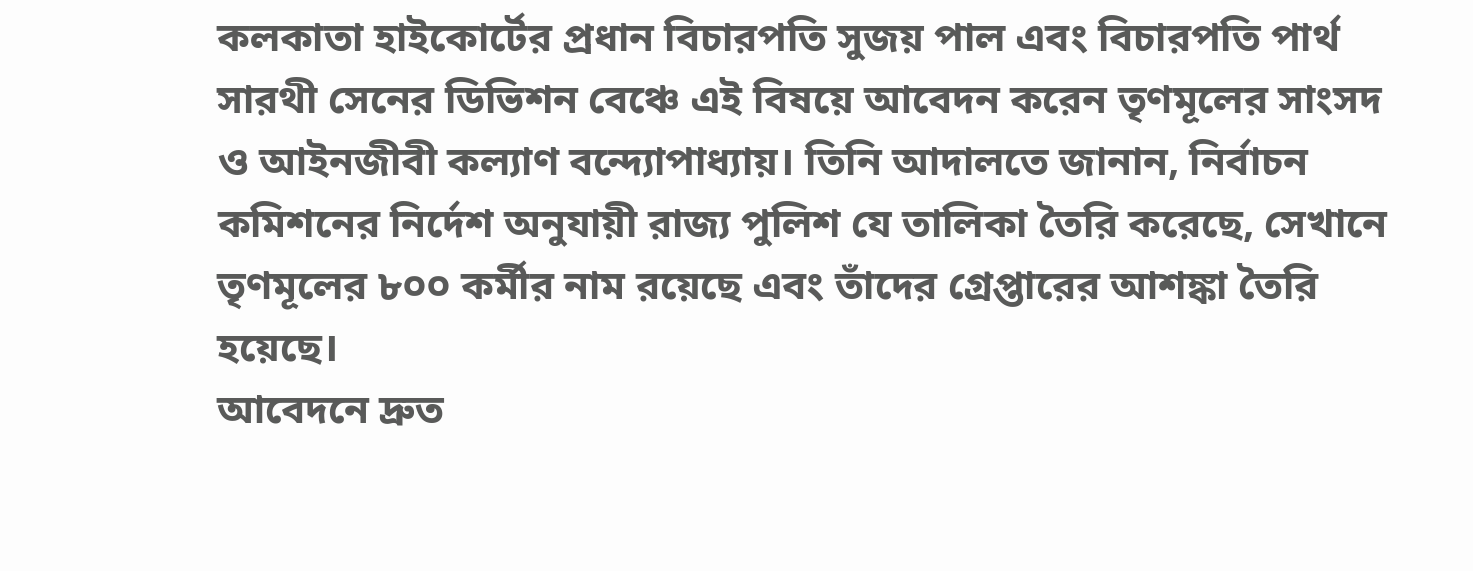কলকাতা হাইকোর্টের প্রধান বিচারপতি সুজয় পাল এবং বিচারপতি পার্থ সারথী সেনের ডিভিশন বেঞ্চে এই বিষয়ে আবেদন করেন তৃণমূলের সাংসদ ও আইনজীবী কল্যাণ বন্দ্যোপাধ্যায়। তিনি আদালতে জানান, নির্বাচন কমিশনের নির্দেশ অনুযায়ী রাজ্য পুলিশ যে তালিকা তৈরি করেছে, সেখানে তৃণমূলের ৮০০ কর্মীর নাম রয়েছে এবং তাঁদের গ্রেপ্তারের আশঙ্কা তৈরি হয়েছে।
আবেদনে দ্রুত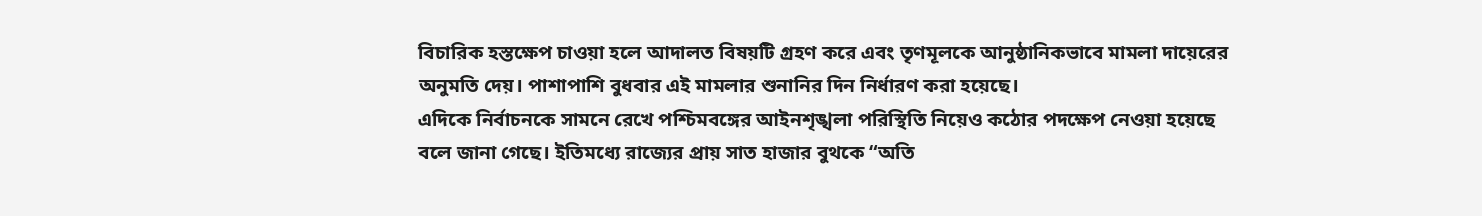বিচারিক হস্তক্ষেপ চাওয়া হলে আদালত বিষয়টি গ্রহণ করে এবং তৃণমূলকে আনুষ্ঠানিকভাবে মামলা দায়েরের অনুমতি দেয়। পাশাপাশি বুধবার এই মামলার শুনানির দিন নির্ধারণ করা হয়েছে।
এদিকে নির্বাচনকে সামনে রেখে পশ্চিমবঙ্গের আইনশৃঙ্খলা পরিস্থিতি নিয়েও কঠোর পদক্ষেপ নেওয়া হয়েছে বলে জানা গেছে। ইতিমধ্যে রাজ্যের প্রায় সাত হাজার বুথকে “অতি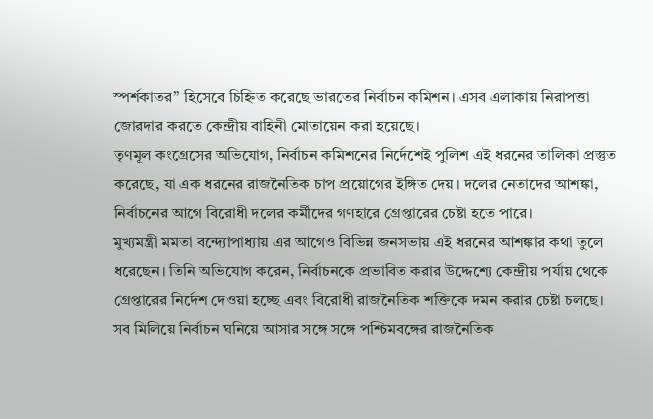স্পর্শকাতর” হিসেবে চিহ্নিত করেছে ভারতের নির্বাচন কমিশন। এসব এলাকায় নিরাপত্তা জোরদার করতে কেন্দ্রীয় বাহিনী মোতায়েন করা হয়েছে।
তৃণমূল কংগ্রেসের অভিযোগ, নির্বাচন কমিশনের নির্দেশেই পুলিশ এই ধরনের তালিকা প্রস্তুত করেছে, যা এক ধরনের রাজনৈতিক চাপ প্রয়োগের ইঙ্গিত দেয়। দলের নেতাদের আশঙ্কা, নির্বাচনের আগে বিরোধী দলের কর্মীদের গণহারে গ্রেপ্তারের চেষ্টা হতে পারে।
মুখ্যমন্ত্রী মমতা বন্দ্যোপাধ্যায় এর আগেও বিভিন্ন জনসভায় এই ধরনের আশঙ্কার কথা তুলে ধরেছেন। তিনি অভিযোগ করেন, নির্বাচনকে প্রভাবিত করার উদ্দেশ্যে কেন্দ্রীয় পর্যায় থেকে গ্রেপ্তারের নির্দেশ দেওয়া হচ্ছে এবং বিরোধী রাজনৈতিক শক্তিকে দমন করার চেষ্টা চলছে।
সব মিলিয়ে নির্বাচন ঘনিয়ে আসার সঙ্গে সঙ্গে পশ্চিমবঙ্গের রাজনৈতিক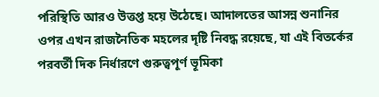পরিস্থিতি আরও উত্তপ্ত হয়ে উঠেছে। আদালতের আসন্ন শুনানির ওপর এখন রাজনৈতিক মহলের দৃষ্টি নিবদ্ধ রয়েছে, যা এই বিতর্কের পরবর্তী দিক নির্ধারণে গুরুত্বপূর্ণ ভূমিকা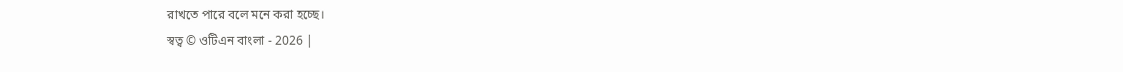রাখতে পারে বলে মনে করা হচ্ছে।
স্বত্ব © ওটিএন বাংলা - 2026 |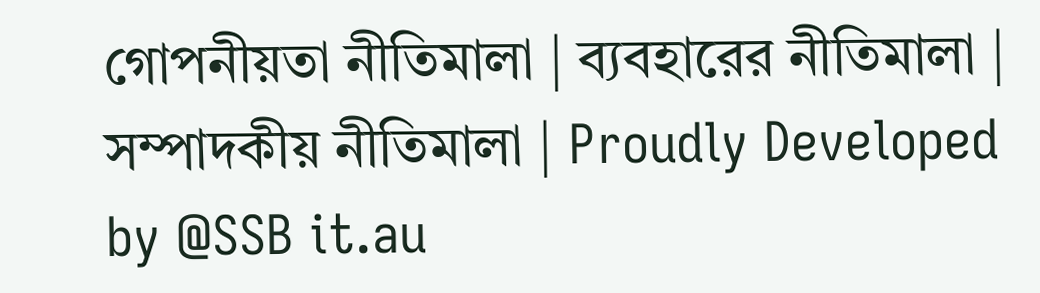গোপনীয়তা নীতিমালা | ব্যবহারের নীতিমালা | সম্পাদকীয় নীতিমালা | Proudly Developed by @SSB it.au